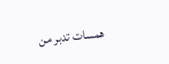همسات تدبر من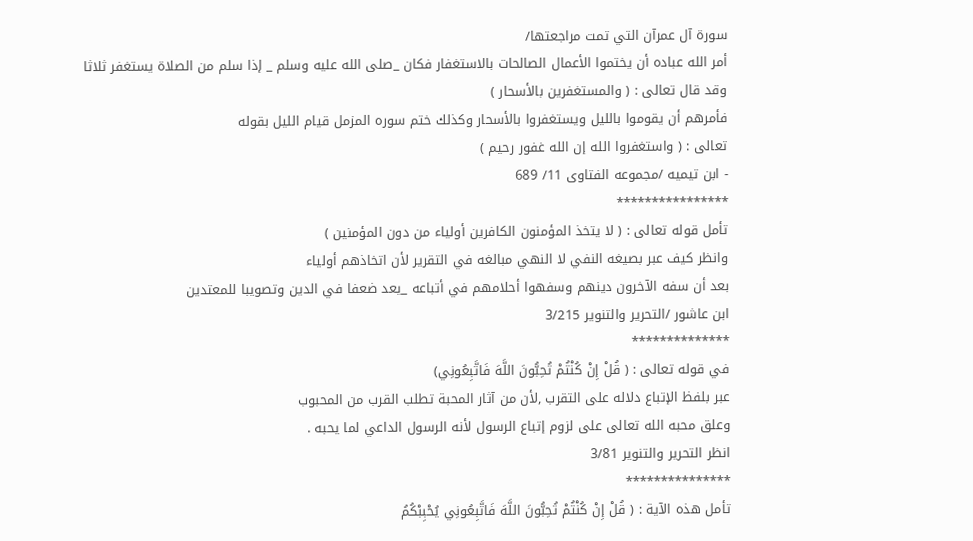سورة آل عمرآن التي تمت مراجعتها/
أمر الله عباده أن يختموا الأعمال الصالحات بالاستغفار فكان _صلى الله عليه وسلم _ إذا سلم من الصلاة يستغفر ثلاثا
وقد قال تعالى : ( والمستغفرين بالأسحار )
فأمرهم أن يقوموا بالليل ويستغفروا بالأسحار وكذلك ختم سوره المزمل قيام الليل بقوله
تعالى : ( واستغفروا الله إن الله غفور رحيم )
- ابن تيميه /مجموعه الفتاوى 11/ 689
****************
تأمل قوله تعالى : ( لا يتخذ المؤمنون الكافرين أولياء من دون المؤمنين )
وانظر كيف عبر بصيغه النفي لا النهي مبالغه في التقرير لأن اتخاذهم أولياء
بعد أن سفه الآخرون دينهم وسفهوا أحلامهم في أتباعه _يعد ضعفا في الدين وتصويبا للمعتدين
ابن عاشور /التحرير والتنوير 3/215
**************
في قوله تعالى : ( قُلْ إِنْ كُنْتُمْ تُحِبُّونَ اللَّهَ فَاتَّبِعُونِي)
عبر بلفظ الإتباع دلاله على التقرب ,لأن من آثار المحبة تطلب القرب من المحبوب
وعلق محبه الله تعالى على لزوم إتباع الرسول لأنه الرسول الداعي لما يحبه .
انظر التحرير والتنوير 3/81
***************
تأمل هذه الآية : ( قُلْ إِنْ كُنْتُمْ تُحِبُّونَ اللَّهَ فَاتَّبِعُونِي يُحْبِبْكُمُ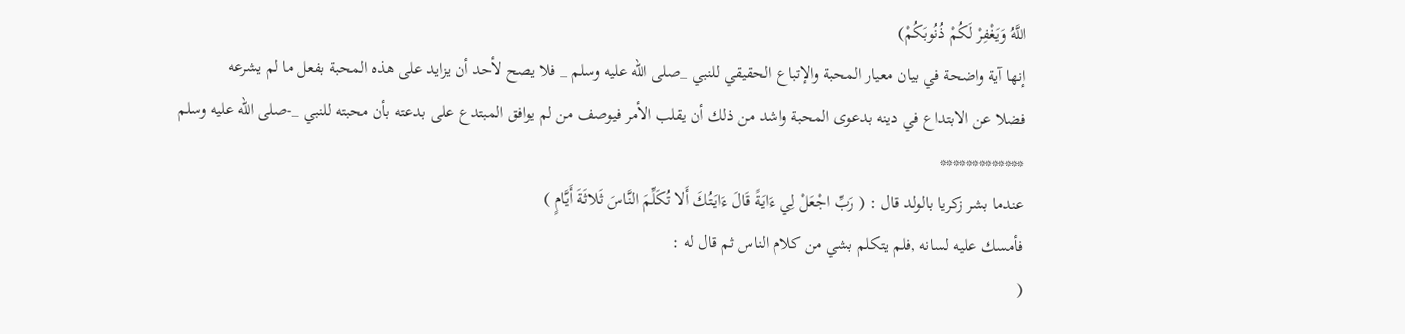اللَّهُ وَيَغْفِرْ لَكُمْ ذُنُوبَكُمْ)
إنها آية واضحة في بيان معيار المحبة والإتباع الحقيقي للنبي _صلى الله عليه وسلم _ فلا يصح لأحد أن يزايد على هذه المحبة بفعل ما لم يشرعه
فضلا عن الابتداع في دينه بدعوى المحبة واشد من ذلك أن يقلب الأمر فيوصف من لم يوافق المبتدع على بدعته بأن محبته للنبي _-صلى الله عليه وسلم
*************
عندما بشر زكريا بالولد قال : ( رَبِّ اجْعَلْ لِي ءَايَةً قَالَ ءَايَتُكَ أَلا تُكَلِّمَ النَّاسَ ثَلاثَةَ أَيَّامٍ )
فأمسك عليه لسانه ,فلم يتكلم بشي من كلام الناس ثم قال له :
(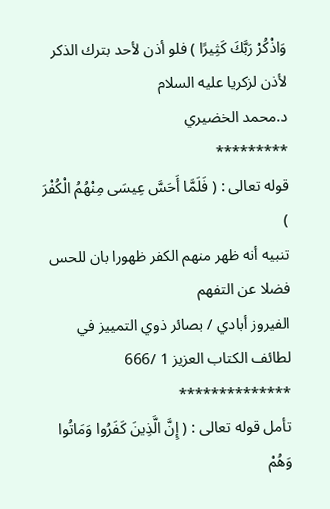وَاذْكُرْ رَبَّكَ كَثِيرًا ) فلو أذن لأحد بترك الذكر لأذن لزكريا عليه السلام
د.محمد الخضيري
*********
قوله تعالى : ( فَلَمَّا أَحَسَّ عِيسَى مِنْهُمُ الْكُفْرَ )
تنبيه أنه ظهر منهم الكفر ظهورا بان للحس فضلا عن التفهم
الفيروز أبادي / بصائر ذوي التمييز في لطائف الكتاب العزيز 1 /666
**************
تأمل قوله تعالى : ( إِنَّ الَّذِينَ كَفَرُوا وَمَاتُوا وَهُمْ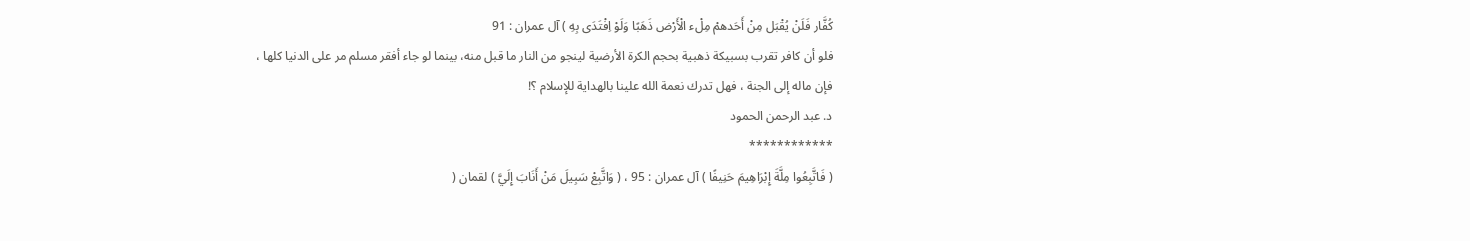كُفَّار فَلَنْ يُقْبَل مِنْ أَحَدهمْ مِلْء الْأَرْض ذَهَبًا وَلَوْ اِفْتَدَى بِهِ ) آل عمران : 91
فلو أن كافر تقرب بسبيكة ذهبية بحجم الكرة الأرضية لينجو من النار ما قبل منه، بينما لو جاء أفقر مسلم مر على الدنيا كلها ،
فإن ماله إلى الجنة ، فهل تدرك نعمة الله علينا بالهداية للإسلام ؟!
د. عبد الرحمن الحمود
************
( فَاتَّبِعُوا مِلَّةَ إِبْرَاهِيمَ حَنِيفًا ) آل عمران : 95 ، ( وَاتَّبِعْ سَبِيلَ مَنْ أَنَابَ إِلَيَّ ) لقمان (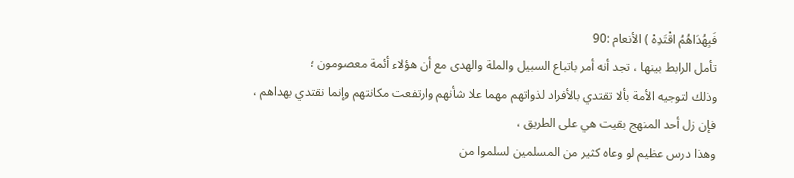فَبِهُدَاهُمُ اقْتَدِهْ ) الأنعام :90
تأمل الرابط بينها ، تجد أنه أمر باتباع السبيل والملة والهدى مع أن هؤلاء أئمة معصومون ؛
وذلك لتوجيه الأمة بألا تقتدي بالأفراد لذواتهم مهما علا شأنهم وارتفعت مكانتهم وإنما نقتدي بهداهم ، فإن زل أحد المنهج بقيت هي على الطريق ،
وهذا درس عظيم لو وعاه كثير من المسلمين لسلموا من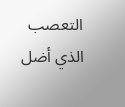التعصب الذي أضل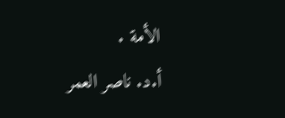الأمة .
أ.د. ناصر العمر